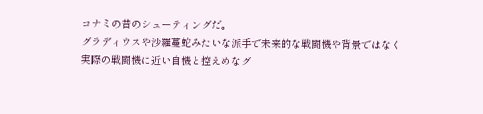コナミの昔のシューティングだ。
グラディウスや沙羅蔓蛇みたいな派手で未来的な戦闘機や背景ではなく
実際の戦闘機に近い自機と控えめなグ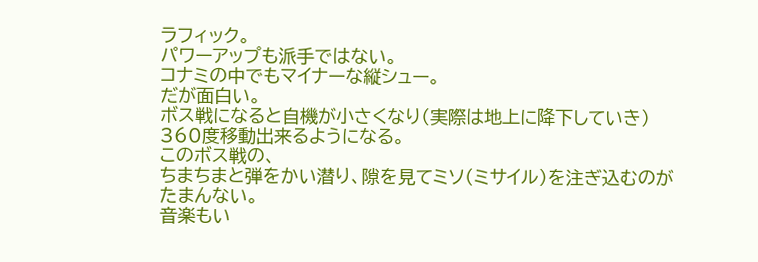ラフィック。
パワーアップも派手ではない。
コナミの中でもマイナーな縦シュー。
だが面白い。
ボス戦になると自機が小さくなり(実際は地上に降下していき)
360度移動出来るようになる。
このボス戦の、
ちまちまと弾をかい潜り、隙を見てミソ(ミサイル)を注ぎ込むのが
たまんない。
音楽もい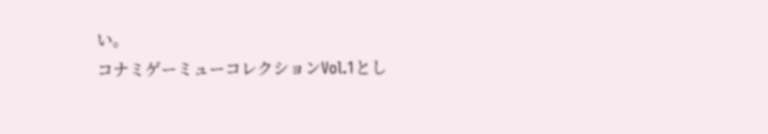い。
コナミゲーミューコレクションVol.1とし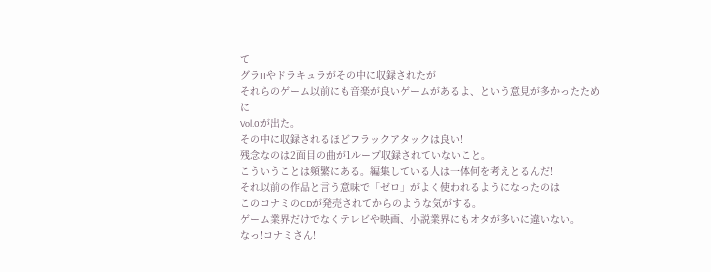て
グラIIやドラキュラがその中に収録されたが
それらのゲーム以前にも音楽が良いゲームがあるよ、という意見が多かったために
Vol.0が出た。
その中に収録されるほどフラックアタックは良い!
残念なのは2面目の曲が1ループ収録されていないこと。
こういうことは頻繁にある。編集している人は一体何を考えとるんだ!
それ以前の作品と言う意味で「ゼロ」がよく使われるようになったのは
このコナミのCDが発売されてからのような気がする。
ゲーム業界だけでなくテレビや映画、小説業界にもオタが多いに違いない。
なっ!コナミさん!